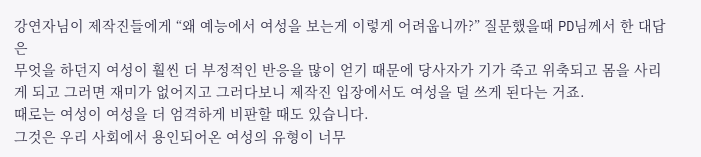강연자님이 제작진들에게 “왜 예능에서 여성을 보는게 이렇게 어려웁니까?” 질문했을때 PD님께서 한 대답은
무엇을 하던지 여성이 훨씬 더 부정적인 반응을 많이 얻기 때문에 당사자가 기가 죽고 위축되고 몸을 사리게 되고 그러면 재미가 없어지고 그러다보니 제작진 입장에서도 여성을 덜 쓰게 된다는 거죠.
때로는 여성이 여성을 더 엄격하게 비판할 때도 있습니다.
그것은 우리 사회에서 용인되어온 여성의 유형이 너무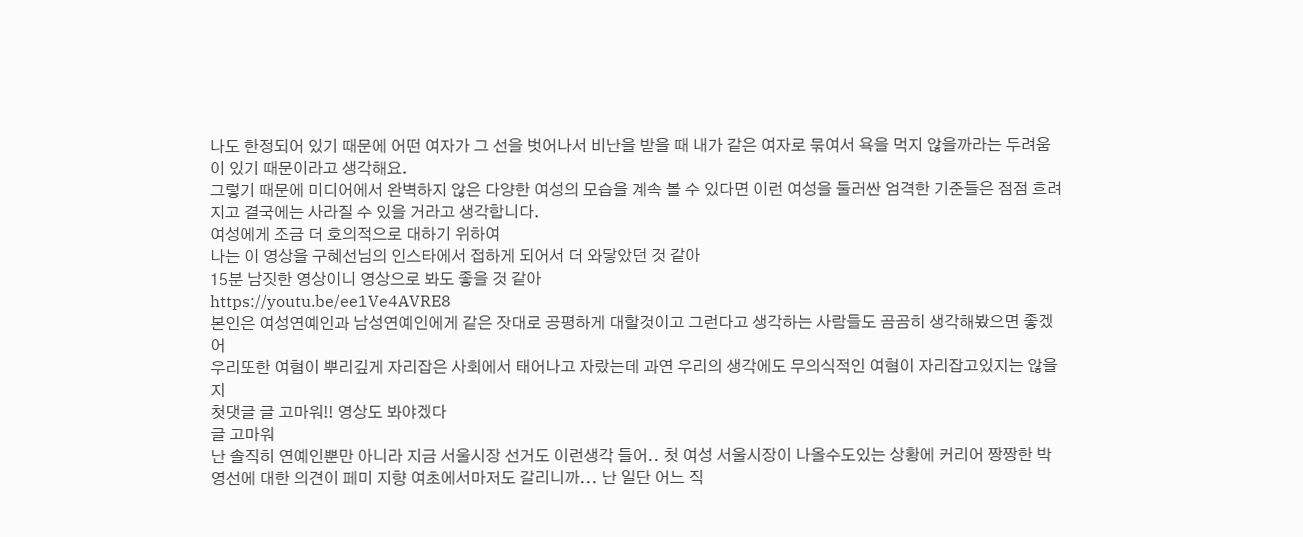나도 한정되어 있기 때문에 어떤 여자가 그 선을 벗어나서 비난을 받을 때 내가 같은 여자로 묶여서 욕을 먹지 않을까라는 두려움이 있기 때문이라고 생각해요.
그렇기 때문에 미디어에서 완벽하지 않은 다양한 여성의 모습을 계속 볼 수 있다면 이런 여성을 둘러싼 엄격한 기준들은 점점 흐려지고 결국에는 사라질 수 있을 거라고 생각합니다.
여성에게 조금 더 호의적으로 대하기 위하여
나는 이 영상을 구혜선님의 인스타에서 접하게 되어서 더 와닿았던 것 같아
15분 남짓한 영상이니 영상으로 봐도 좋을 것 같아
https://youtu.be/ee1Ve4AVRE8
본인은 여성연예인과 남성연예인에게 같은 잣대로 공평하게 대할것이고 그런다고 생각하는 사람들도 곰곰히 생각해봤으면 좋겠어
우리또한 여혐이 뿌리깊게 자리잡은 사회에서 태어나고 자랐는데 과연 우리의 생각에도 무의식적인 여혐이 자리잡고있지는 않을지
첫댓글 글 고마워!! 영상도 봐야겠다
글 고마워
난 솔직히 연예인뿐만 아니라 지금 서울시장 선거도 이런생각 들어.. 첫 여성 서울시장이 나올수도있는 상황에 커리어 짱짱한 박영선에 대한 의견이 페미 지향 여초에서마저도 갈리니까... 난 일단 어느 직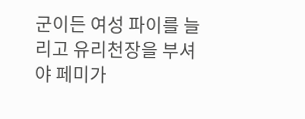군이든 여성 파이를 늘리고 유리천장을 부셔야 페미가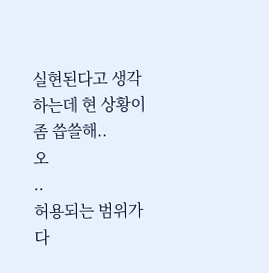실현된다고 생각하는데 현 상황이 좀 씁쓸해..
오
..
허용되는 범위가 다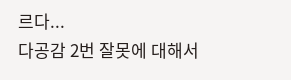르다...
다공감 2번 잘못에 대해서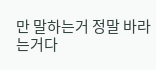만 말하는거 정말 바라는거다